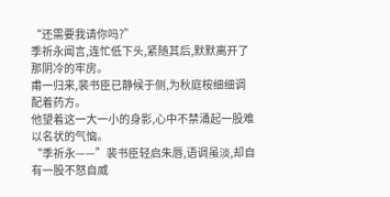“还需要我请你吗?”
季祈永闻言,连忙低下头,紧随其后,默默离开了那阴冷的牢房。
甫一归来,裴书臣已静候于侧,为秋庭桉细细调配着药方。
他望着这一大一小的身影,心中不禁涌起一股难以名状的气恼。
“季祈永——”裴书臣轻启朱唇,语调虽淡,却自有一股不怒自威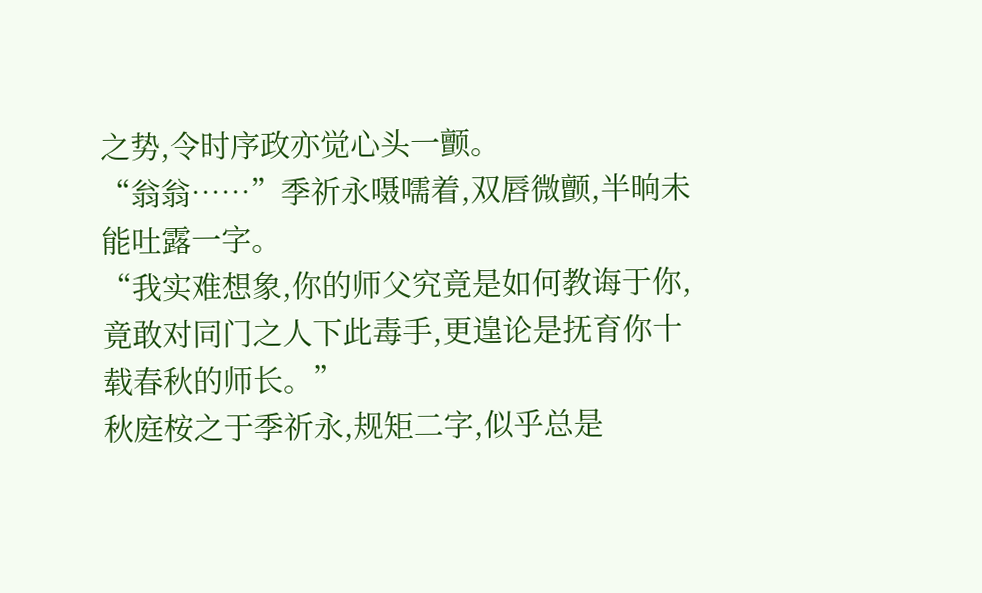之势,令时序政亦觉心头一颤。
“翁翁……”季祈永嗫嚅着,双唇微颤,半晌未能吐露一字。
“我实难想象,你的师父究竟是如何教诲于你,竟敢对同门之人下此毒手,更遑论是抚育你十载春秋的师长。”
秋庭桉之于季祈永,规矩二字,似乎总是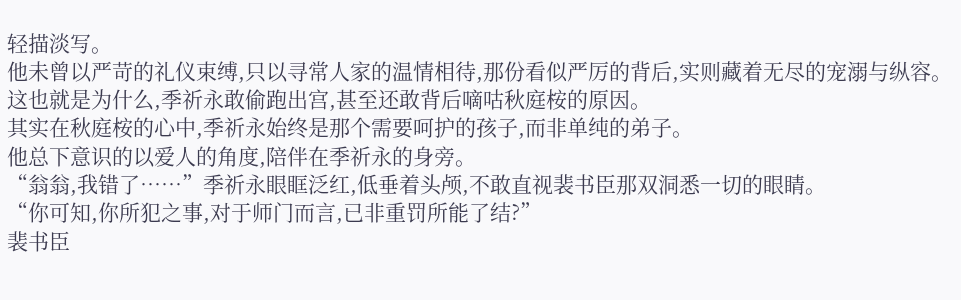轻描淡写。
他未曾以严苛的礼仪束缚,只以寻常人家的温情相待,那份看似严厉的背后,实则藏着无尽的宠溺与纵容。
这也就是为什么,季祈永敢偷跑出宫,甚至还敢背后嘀咕秋庭桉的原因。
其实在秋庭桉的心中,季祈永始终是那个需要呵护的孩子,而非单纯的弟子。
他总下意识的以爱人的角度,陪伴在季祈永的身旁。
“翁翁,我错了……”季祈永眼眶泛红,低垂着头颅,不敢直视裴书臣那双洞悉一切的眼睛。
“你可知,你所犯之事,对于师门而言,已非重罚所能了结?”
裴书臣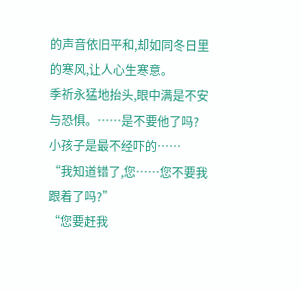的声音依旧平和,却如同冬日里的寒风,让人心生寒意。
季祈永猛地抬头,眼中满是不安与恐惧。……是不要他了吗?
小孩子是最不经吓的……
“我知道错了,您……您不要我跟着了吗?”
“您要赶我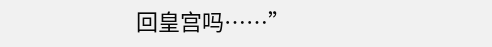回皇宫吗……”